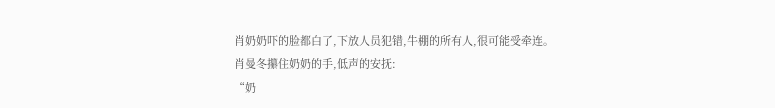肖奶奶吓的脸都白了,下放人员犯错,牛棚的所有人,很可能受牵连。
肖曼冬攥住奶奶的手,低声的安抚:
“奶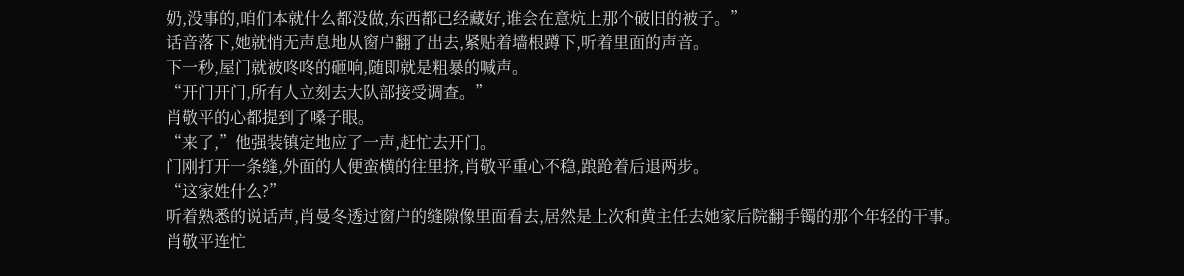奶,没事的,咱们本就什么都没做,东西都已经藏好,谁会在意炕上那个破旧的被子。”
话音落下,她就悄无声息地从窗户翻了出去,紧贴着墙根蹲下,听着里面的声音。
下一秒,屋门就被咚咚的砸响,随即就是粗暴的喊声。
“开门开门,所有人立刻去大队部接受调查。”
肖敬平的心都提到了嗓子眼。
“来了,”他强装镇定地应了一声,赶忙去开门。
门刚打开一条缝,外面的人便蛮横的往里挤,肖敬平重心不稳,踉跄着后退两步。
“这家姓什么?”
听着熟悉的说话声,肖曼冬透过窗户的缝隙像里面看去,居然是上次和黄主任去她家后院翻手镯的那个年轻的干事。
肖敬平连忙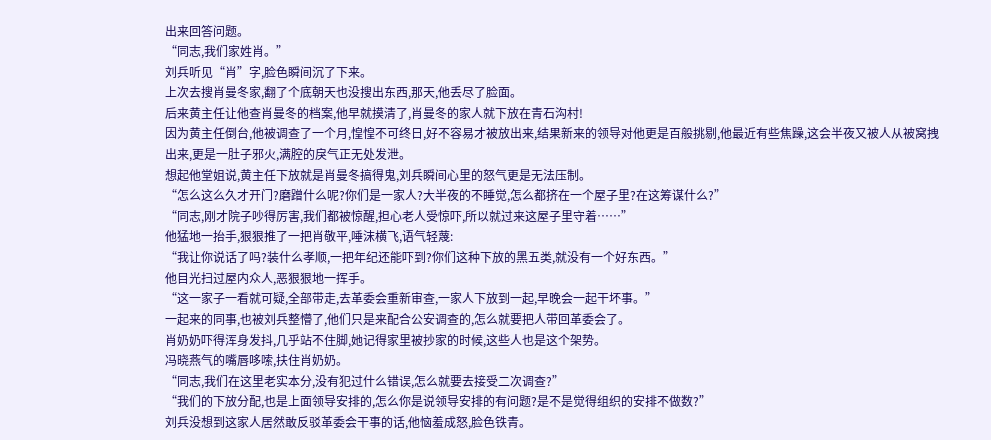出来回答问题。
“同志,我们家姓肖。”
刘兵听见“肖”字,脸色瞬间沉了下来。
上次去搜肖曼冬家,翻了个底朝天也没搜出东西,那天,他丢尽了脸面。
后来黄主任让他查肖曼冬的档案,他早就摸清了,肖曼冬的家人就下放在青石沟村!
因为黄主任倒台,他被调查了一个月,惶惶不可终日,好不容易才被放出来,结果新来的领导对他更是百般挑剔,他最近有些焦躁,这会半夜又被人从被窝拽出来,更是一肚子邪火,满腔的戾气正无处发泄。
想起他堂姐说,黄主任下放就是肖曼冬搞得鬼,刘兵瞬间心里的怒气更是无法压制。
“怎么这么久才开门?磨蹭什么呢?你们是一家人?大半夜的不睡觉,怎么都挤在一个屋子里?在这筹谋什么?”
“同志,刚才院子吵得厉害,我们都被惊醒,担心老人受惊吓,所以就过来这屋子里守着……”
他猛地一抬手,狠狠推了一把肖敬平,唾沫横飞,语气轻蔑:
“我让你说话了吗?装什么孝顺,一把年纪还能吓到?你们这种下放的黑五类,就没有一个好东西。”
他目光扫过屋内众人,恶狠狠地一挥手。
“这一家子一看就可疑,全部带走,去革委会重新审查,一家人下放到一起,早晚会一起干坏事。”
一起来的同事,也被刘兵整懵了,他们只是来配合公安调查的,怎么就要把人带回革委会了。
肖奶奶吓得浑身发抖,几乎站不住脚,她记得家里被抄家的时候,这些人也是这个架势。
冯晓燕气的嘴唇哆嗦,扶住肖奶奶。
“同志,我们在这里老实本分,没有犯过什么错误,怎么就要去接受二次调查?”
“我们的下放分配,也是上面领导安排的,怎么你是说领导安排的有问题?是不是觉得组织的安排不做数?”
刘兵没想到这家人居然敢反驳革委会干事的话,他恼羞成怒,脸色铁青。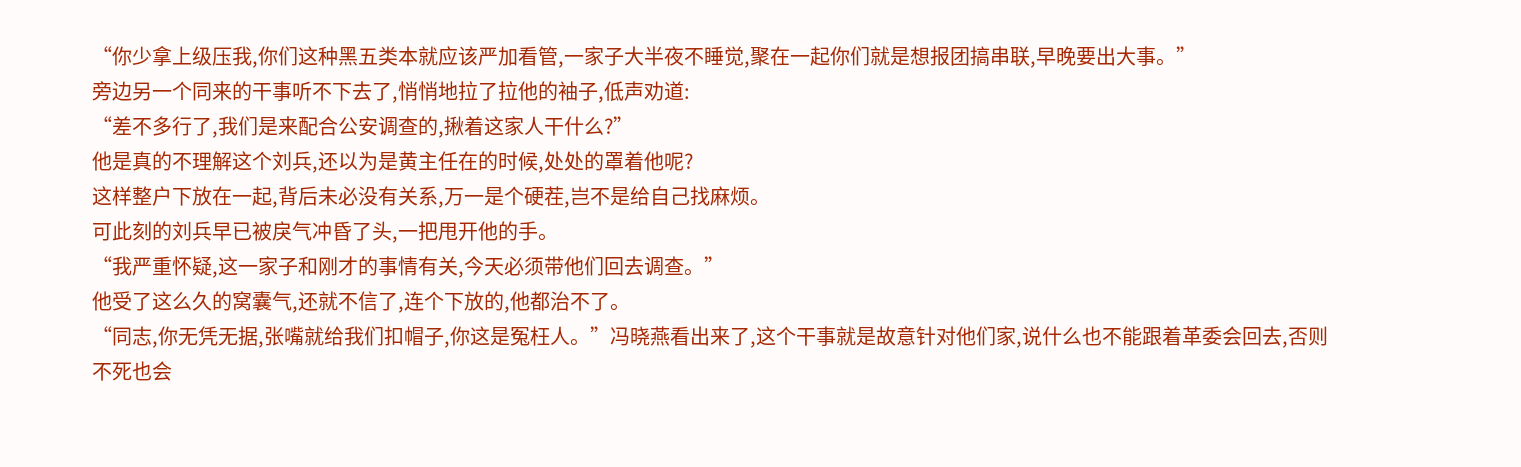“你少拿上级压我,你们这种黑五类本就应该严加看管,一家子大半夜不睡觉,聚在一起你们就是想报团搞串联,早晚要出大事。”
旁边另一个同来的干事听不下去了,悄悄地拉了拉他的袖子,低声劝道:
“差不多行了,我们是来配合公安调查的,揪着这家人干什么?”
他是真的不理解这个刘兵,还以为是黄主任在的时候,处处的罩着他呢?
这样整户下放在一起,背后未必没有关系,万一是个硬茬,岂不是给自己找麻烦。
可此刻的刘兵早已被戾气冲昏了头,一把甩开他的手。
“我严重怀疑,这一家子和刚才的事情有关,今天必须带他们回去调查。”
他受了这么久的窝囊气,还就不信了,连个下放的,他都治不了。
“同志,你无凭无据,张嘴就给我们扣帽子,你这是冤枉人。”冯晓燕看出来了,这个干事就是故意针对他们家,说什么也不能跟着革委会回去,否则不死也会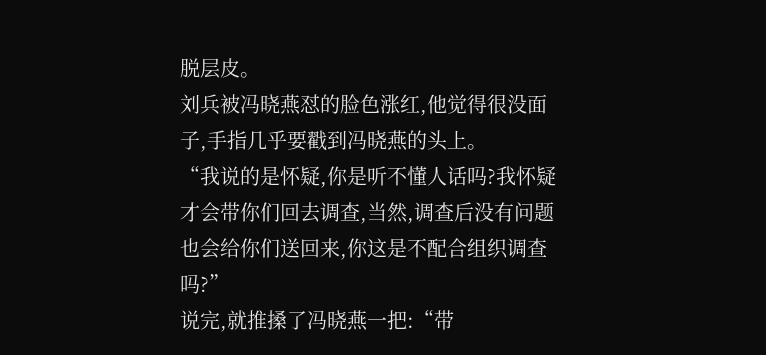脱层皮。
刘兵被冯晓燕怼的脸色涨红,他觉得很没面子,手指几乎要戳到冯晓燕的头上。
“我说的是怀疑,你是听不懂人话吗?我怀疑才会带你们回去调查,当然,调查后没有问题也会给你们送回来,你这是不配合组织调查吗?”
说完,就推搡了冯晓燕一把:“带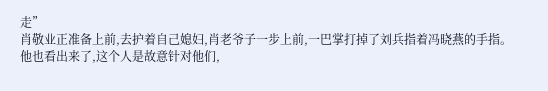走”
肖敬业正准备上前,去护着自己媳妇,肖老爷子一步上前,一巴掌打掉了刘兵指着冯晓燕的手指。
他也看出来了,这个人是故意针对他们,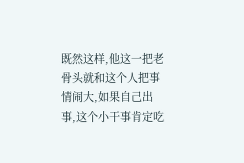既然这样,他这一把老骨头就和这个人把事情闹大,如果自己出事,这个小干事肯定吃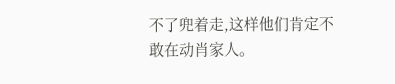不了兜着走,这样他们肯定不敢在动肖家人。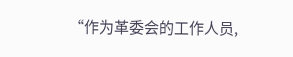“作为革委会的工作人员,